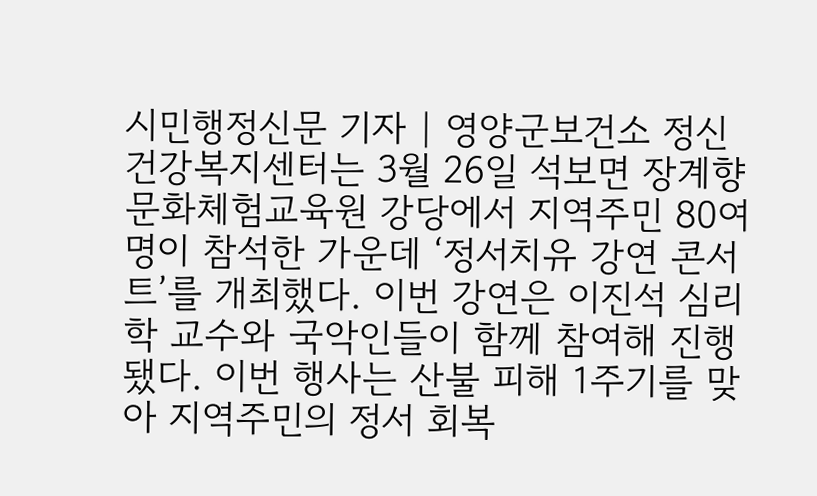시민행정신문 기자 | 영양군보건소 정신건강복지센터는 3월 26일 석보면 장계향문화체험교육원 강당에서 지역주민 80여 명이 참석한 가운데 ‘정서치유 강연 콘서트’를 개최했다. 이번 강연은 이진석 심리학 교수와 국악인들이 함께 참여해 진행됐다. 이번 행사는 산불 피해 1주기를 맞아 지역주민의 정서 회복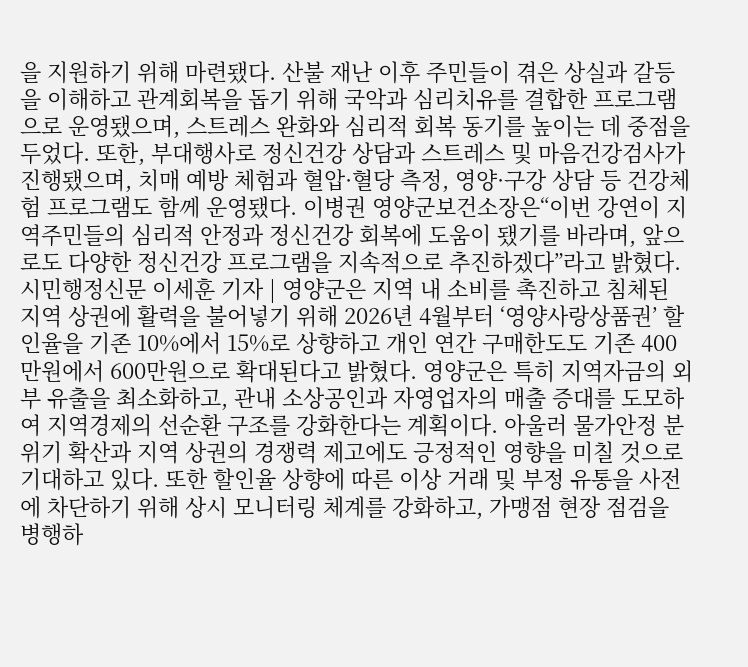을 지원하기 위해 마련됐다. 산불 재난 이후 주민들이 겪은 상실과 갈등을 이해하고 관계회복을 돕기 위해 국악과 심리치유를 결합한 프로그램으로 운영됐으며, 스트레스 완화와 심리적 회복 동기를 높이는 데 중점을 두었다. 또한, 부대행사로 정신건강 상담과 스트레스 및 마음건강검사가 진행됐으며, 치매 예방 체험과 혈압·혈당 측정, 영양·구강 상담 등 건강체험 프로그램도 함께 운영됐다. 이병권 영양군보건소장은“이번 강연이 지역주민들의 심리적 안정과 정신건강 회복에 도움이 됐기를 바라며, 앞으로도 다양한 정신건강 프로그램을 지속적으로 추진하겠다”라고 밝혔다.
시민행정신문 이세훈 기자 | 영양군은 지역 내 소비를 촉진하고 침체된 지역 상권에 활력을 불어넣기 위해 2026년 4월부터 ‘영양사랑상품권’ 할인율을 기존 10%에서 15%로 상향하고 개인 연간 구매한도도 기존 400만원에서 600만원으로 확대된다고 밝혔다. 영양군은 특히 지역자금의 외부 유출을 최소화하고, 관내 소상공인과 자영업자의 매출 증대를 도모하여 지역경제의 선순환 구조를 강화한다는 계획이다. 아울러 물가안정 분위기 확산과 지역 상권의 경쟁력 제고에도 긍정적인 영향을 미칠 것으로 기대하고 있다. 또한 할인율 상향에 따른 이상 거래 및 부정 유통을 사전에 차단하기 위해 상시 모니터링 체계를 강화하고, 가맹점 현장 점검을 병행하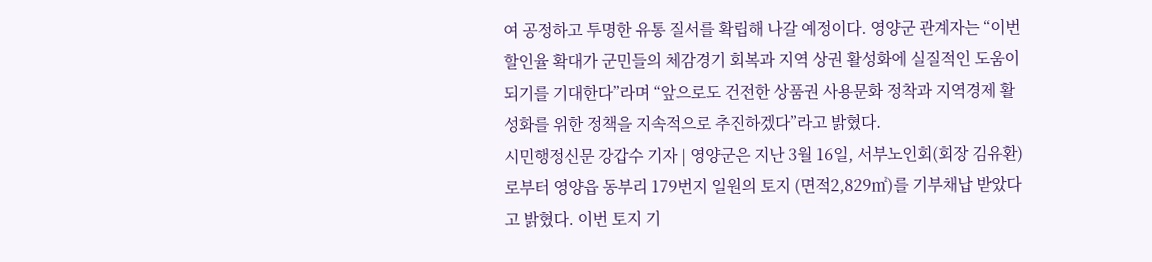여 공정하고 투명한 유통 질서를 확립해 나갈 예정이다. 영양군 관계자는 “이번 할인율 확대가 군민들의 체감경기 회복과 지역 상권 활성화에 실질적인 도움이 되기를 기대한다”라며 “앞으로도 건전한 상품권 사용문화 정착과 지역경제 활성화를 위한 정책을 지속적으로 추진하겠다”라고 밝혔다.
시민행정신문 강갑수 기자 | 영양군은 지난 3월 16일, 서부노인회(회장 김유환)로부터 영양읍 동부리 179번지 일원의 토지 (면적2,829㎡)를 기부채납 받았다고 밝혔다. 이번 토지 기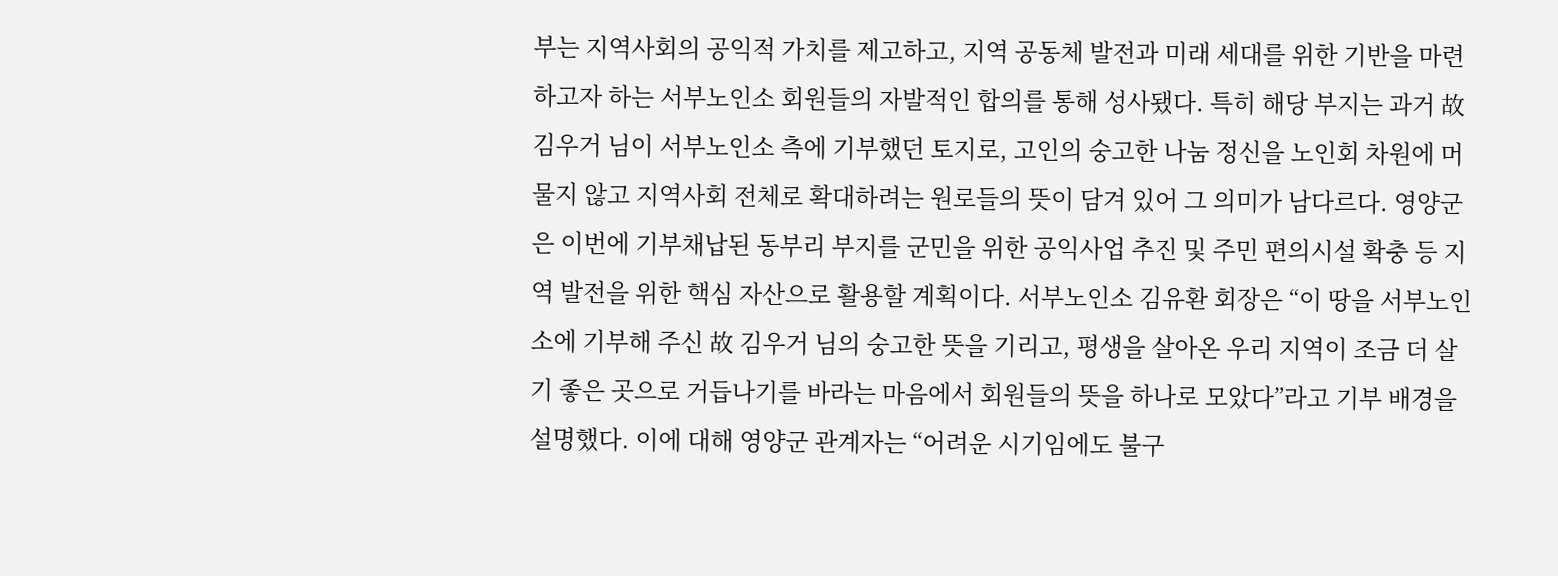부는 지역사회의 공익적 가치를 제고하고, 지역 공동체 발전과 미래 세대를 위한 기반을 마련하고자 하는 서부노인소 회원들의 자발적인 합의를 통해 성사됐다. 특히 해당 부지는 과거 故 김우거 님이 서부노인소 측에 기부했던 토지로, 고인의 숭고한 나눔 정신을 노인회 차원에 머물지 않고 지역사회 전체로 확대하려는 원로들의 뜻이 담겨 있어 그 의미가 남다르다. 영양군은 이번에 기부채납된 동부리 부지를 군민을 위한 공익사업 추진 및 주민 편의시설 확충 등 지역 발전을 위한 핵심 자산으로 활용할 계획이다. 서부노인소 김유환 회장은 “이 땅을 서부노인소에 기부해 주신 故 김우거 님의 숭고한 뜻을 기리고, 평생을 살아온 우리 지역이 조금 더 살기 좋은 곳으로 거듭나기를 바라는 마음에서 회원들의 뜻을 하나로 모았다”라고 기부 배경을 설명했다. 이에 대해 영양군 관계자는 “어려운 시기임에도 불구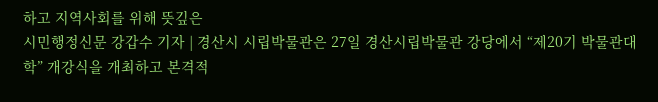하고 지역사회를 위해 뜻깊은
시민행정신문 강갑수 기자 | 경산시 시립박물관은 27일 경산시립박물관 강당에서 “제20기 박물관대학” 개강식을 개최하고 본격적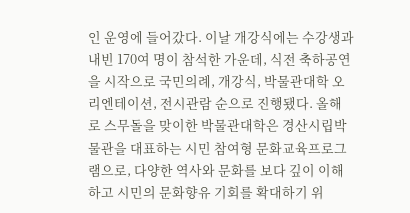인 운영에 들어갔다. 이날 개강식에는 수강생과 내빈 170여 명이 참석한 가운데, 식전 축하공연을 시작으로 국민의례, 개강식, 박물관대학 오리엔테이션, 전시관람 순으로 진행됐다. 올해로 스무돌을 맞이한 박물관대학은 경산시립박물관을 대표하는 시민 참여형 문화교육프로그램으로, 다양한 역사와 문화를 보다 깊이 이해하고 시민의 문화향유 기회를 확대하기 위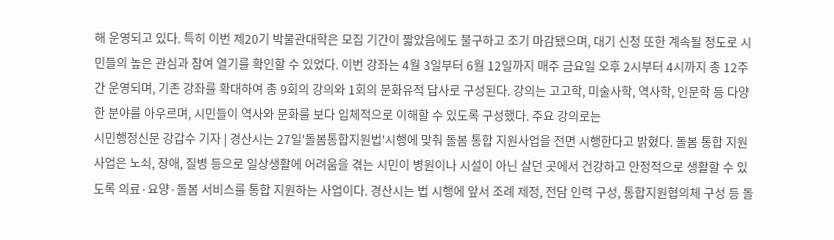해 운영되고 있다. 특히 이번 제20기 박물관대학은 모집 기간이 짧았음에도 불구하고 조기 마감됐으며, 대기 신청 또한 계속될 정도로 시민들의 높은 관심과 참여 열기를 확인할 수 있었다. 이번 강좌는 4월 3일부터 6월 12일까지 매주 금요일 오후 2시부터 4시까지 총 12주간 운영되며, 기존 강좌를 확대하여 총 9회의 강의와 1회의 문화유적 답사로 구성된다. 강의는 고고학, 미술사학, 역사학, 인문학 등 다양한 분야를 아우르며, 시민들이 역사와 문화를 보다 입체적으로 이해할 수 있도록 구성했다. 주요 강의로는
시민행정신문 강갑수 기자 | 경산시는 27일'돌봄통합지원법'시행에 맞춰 돌봄 통합 지원사업을 전면 시행한다고 밝혔다. 돌봄 통합 지원사업은 노쇠, 장애, 질병 등으로 일상생활에 어려움을 겪는 시민이 병원이나 시설이 아닌 살던 곳에서 건강하고 안정적으로 생활할 수 있도록 의료·요양·돌봄 서비스를 통합 지원하는 사업이다. 경산시는 법 시행에 앞서 조례 제정, 전담 인력 구성, 통합지원협의체 구성 등 돌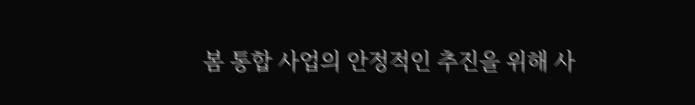봄 통합 사업의 안정적인 추진을 위해 사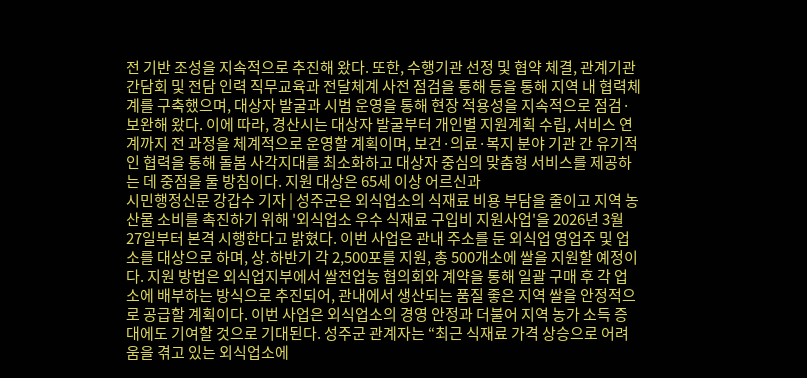전 기반 조성을 지속적으로 추진해 왔다. 또한, 수행기관 선정 및 협약 체결, 관계기관 간담회 및 전담 인력 직무교육과 전달체계 사전 점검을 통해 등을 통해 지역 내 협력체계를 구축했으며, 대상자 발굴과 시범 운영을 통해 현장 적용성을 지속적으로 점검·보완해 왔다. 이에 따라, 경산시는 대상자 발굴부터 개인별 지원계획 수립, 서비스 연계까지 전 과정을 체계적으로 운영할 계획이며, 보건·의료·복지 분야 기관 간 유기적인 협력을 통해 돌봄 사각지대를 최소화하고 대상자 중심의 맞춤형 서비스를 제공하는 데 중점을 둘 방침이다. 지원 대상은 65세 이상 어르신과
시민행정신문 강갑수 기자 | 성주군은 외식업소의 식재료 비용 부담을 줄이고 지역 농산물 소비를 촉진하기 위해 '외식업소 우수 식재료 구입비 지원사업'을 2026년 3월 27일부터 본격 시행한다고 밝혔다. 이번 사업은 관내 주소를 둔 외식업 영업주 및 업소를 대상으로 하며, 상․하반기 각 2,500포를 지원, 총 500개소에 쌀을 지원할 예정이다. 지원 방법은 외식업지부에서 쌀전업농 협의회와 계약을 통해 일괄 구매 후 각 업소에 배부하는 방식으로 추진되어, 관내에서 생산되는 품질 좋은 지역 쌀을 안정적으로 공급할 계획이다. 이번 사업은 외식업소의 경영 안정과 더불어 지역 농가 소득 증대에도 기여할 것으로 기대된다. 성주군 관계자는 “최근 식재료 가격 상승으로 어려움을 겪고 있는 외식업소에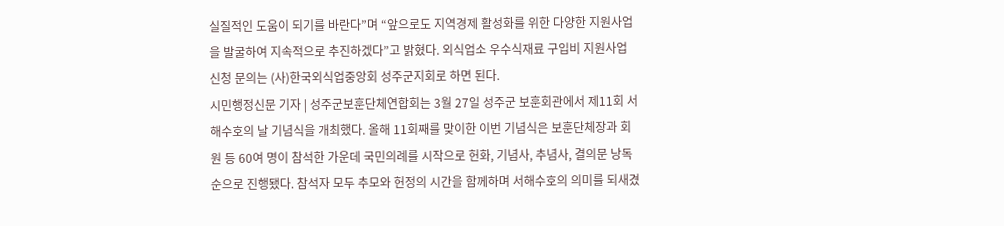실질적인 도움이 되기를 바란다”며 “앞으로도 지역경제 활성화를 위한 다양한 지원사업을 발굴하여 지속적으로 추진하겠다”고 밝혔다. 외식업소 우수식재료 구입비 지원사업 신청 문의는 (사)한국외식업중앙회 성주군지회로 하면 된다.
시민행정신문 기자 | 성주군보훈단체연합회는 3월 27일 성주군 보훈회관에서 제11회 서해수호의 날 기념식을 개최했다. 올해 11회째를 맞이한 이번 기념식은 보훈단체장과 회원 등 60여 명이 참석한 가운데 국민의례를 시작으로 헌화, 기념사, 추념사, 결의문 낭독 순으로 진행됐다. 참석자 모두 추모와 헌정의 시간을 함께하며 서해수호의 의미를 되새겼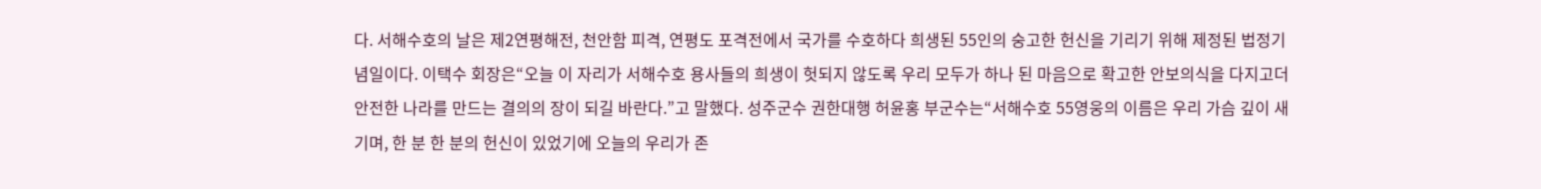다. 서해수호의 날은 제2연평해전, 천안함 피격, 연평도 포격전에서 국가를 수호하다 희생된 55인의 숭고한 헌신을 기리기 위해 제정된 법정기념일이다. 이택수 회장은“오늘 이 자리가 서해수호 용사들의 희생이 헛되지 않도록 우리 모두가 하나 된 마음으로 확고한 안보의식을 다지고더 안전한 나라를 만드는 결의의 장이 되길 바란다.”고 말했다. 성주군수 권한대행 허윤홍 부군수는“서해수호 55영웅의 이름은 우리 가슴 깊이 새기며, 한 분 한 분의 헌신이 있었기에 오늘의 우리가 존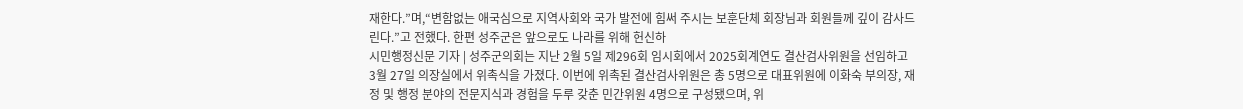재한다.”며,“변함없는 애국심으로 지역사회와 국가 발전에 힘써 주시는 보훈단체 회장님과 회원들께 깊이 감사드린다.”고 전했다. 한편 성주군은 앞으로도 나라를 위해 헌신하
시민행정신문 기자 | 성주군의회는 지난 2월 5일 제296회 임시회에서 2025회계연도 결산검사위원을 선임하고 3월 27일 의장실에서 위촉식을 가졌다. 이번에 위촉된 결산검사위원은 총 5명으로 대표위원에 이화숙 부의장, 재정 및 행정 분야의 전문지식과 경험을 두루 갖춘 민간위원 4명으로 구성됐으며, 위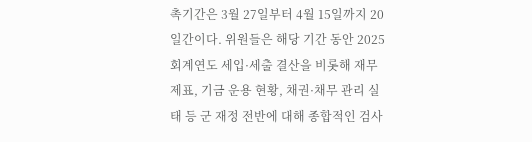촉기간은 3월 27일부터 4월 15일까지 20일간이다. 위원들은 해당 기간 동안 2025회계연도 세입·세출 결산을 비롯해 재무제표, 기금 운용 현황, 채권·채무 관리 실태 등 군 재정 전반에 대해 종합적인 검사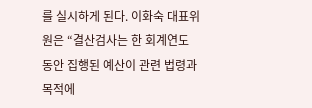를 실시하게 된다. 이화숙 대표위원은 “결산검사는 한 회계연도 동안 집행된 예산이 관련 법령과 목적에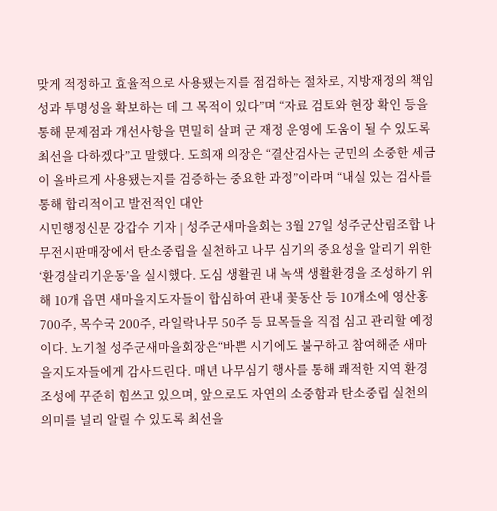맞게 적정하고 효율적으로 사용됐는지를 점검하는 절차로, 지방재정의 책임성과 투명성을 확보하는 데 그 목적이 있다”며 “자료 검토와 현장 확인 등을 통해 문제점과 개선사항을 면밀히 살펴 군 재정 운영에 도움이 될 수 있도록 최선을 다하겠다”고 말했다. 도희재 의장은 “결산검사는 군민의 소중한 세금이 올바르게 사용됐는지를 검증하는 중요한 과정”이라며 “내실 있는 검사를 통해 합리적이고 발전적인 대안
시민행정신문 강갑수 기자 | 성주군새마을회는 3월 27일 성주군산림조합 나무전시판매장에서 탄소중립을 실천하고 나무 심기의 중요성을 알리기 위한 ‘환경살리기운동’을 실시했다. 도심 생활권 내 녹색 생활환경을 조성하기 위해 10개 읍면 새마을지도자들이 합심하여 관내 꽃동산 등 10개소에 영산홍 700주, 목수국 200주, 라일락나무 50주 등 묘목들을 직접 심고 관리할 예정이다. 노기철 성주군새마을회장은“바쁜 시기에도 불구하고 참여해준 새마을지도자들에게 감사드린다. 매년 나무심기 행사를 통해 쾌적한 지역 환경 조성에 꾸준히 힘쓰고 있으며, 앞으로도 자연의 소중함과 탄소중립 실천의 의미를 널리 알릴 수 있도록 최선을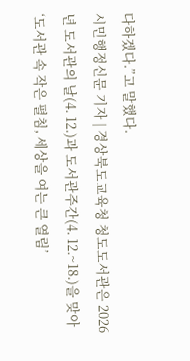다하겠다.”고 말했다.
시민행정신문 기자 | 경상북도교육청 청도도서관은 2026년 도서관의 날(4. 12.)과 도서관주간(4. 12.~18.)을 맞아 ‘도서관 속 작은 펼침, 세상을 여는 큰 열림’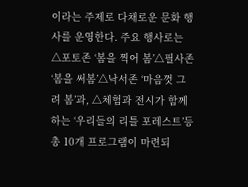이라는 주제로 다채로운 문화 행사를 운영한다. 주요 행사로는 △포토존 ‘봄을 찍어 봄’△필사존 ‘봄을 써봄’△낙서존 ‘마음껏 그려 봄’과, △체험과 전시가 함께하는 ‘우리들의 리틀 포레스트’등 총 10개 프로그램이 마련되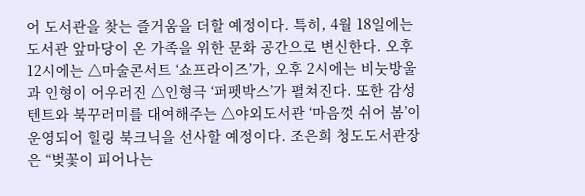어 도서관을 찾는 즐거움을 더할 예정이다. 특히, 4월 18일에는 도서관 앞마당이 온 가족을 위한 문화 공간으로 변신한다. 오후 12시에는 △마술콘서트 ‘쇼프라이즈’가, 오후 2시에는 비눗방울과 인형이 어우러진 △인형극 ‘퍼펫박스’가 펼쳐진다. 또한 감성 텐트와 북꾸러미를 대여해주는 △야외도서관 ‘마음껏 쉬어 봄’이 운영되어 힐링 북크닉을 선사할 예정이다. 조은희 청도도서관장은 “벚꽃이 피어나는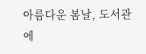아름다운 봄날, 도서관에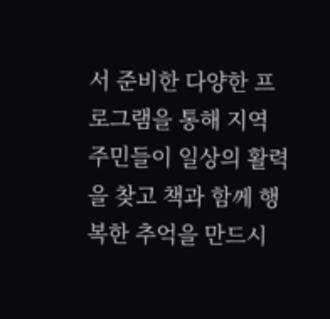서 준비한 다양한 프로그램을 통해 지역 주민들이 일상의 활력을 찾고 책과 함께 행복한 추억을 만드시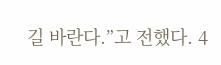길 바란다.”고 전했다. 4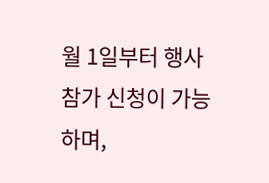월 1일부터 행사 참가 신청이 가능하며,